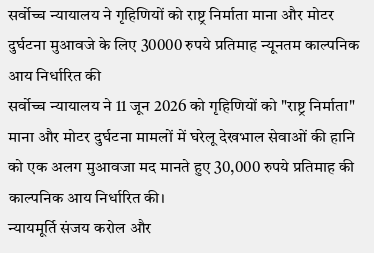सर्वोच्च न्यायालय ने गृहिणियों को राष्ट्र निर्माता माना और मोटर दुर्घटना मुआवजे के लिए 30000 रुपये प्रतिमाह न्यूनतम काल्पनिक आय निर्धारित की
सर्वोच्च न्यायालय ने 11 जून 2026 को गृहिणियों को "राष्ट्र निर्माता" माना और मोटर दुर्घटना मामलों में घरेलू देखभाल सेवाओं की हानि को एक अलग मुआवजा मद मानते हुए 30,000 रुपये प्रतिमाह की काल्पनिक आय निर्धारित की।
न्यायमूर्ति संजय करोल और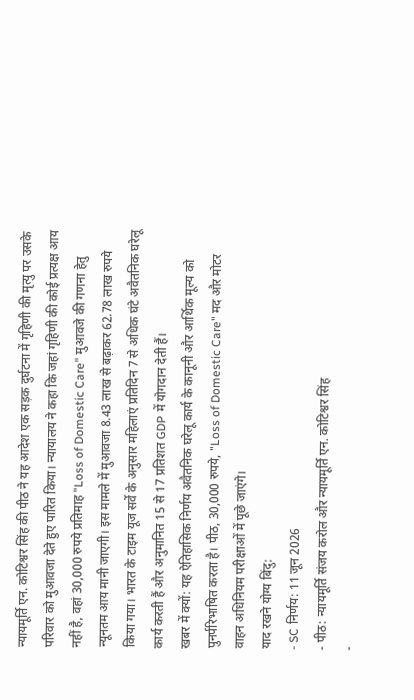न्यायमूर्ति एन. कोटिश्वर सिंह की पीठ ने यह आदेश एक सड़क दुर्घटना में गृहिणी की मृत्यु पर उसके परिवार को मुआवजा देते हुए पारित किया। न्यायालय ने कहा कि जहां गृहिणी की कोई प्रत्यक्ष आय नहीं है, वहां 30,000 रुपये प्रतिमाह "Loss of Domestic Care" मुआवजे की गणना हेतु न्यूनतम आय मानी जाएगी। इस मामले में मुआवजा 8.43 लाख से बढ़ाकर 62.78 लाख रुपये किया गया। भारत के टाइम यूज सर्वे के अनुसार महिलाएं प्रतिदिन 7 से अधिक घंटे अवैतनिक घरेलू कार्य करती हैं और अनुमानित 15 से 17 प्रतिशत GDP में योगदान देती हैं।
खबर में क्यों: यह ऐतिहासिक निर्णय अवैतनिक घरेलू कार्य के कानूनी और आर्थिक मूल्य को पुनर्परिभाषित करता है। पीठ, 30,000 रुपये, "Loss of Domestic Care" मद और मोटर वाहन अधिनियम परीक्षाओं में पूछे जाएंगे।
याद रखने योग्य बिंदु:
- SC निर्णय: 11 जून 2026
- पीठ: न्यायमूर्ति संजय करोल और न्यायमूर्ति एन. कोटिश्वर सिंह
-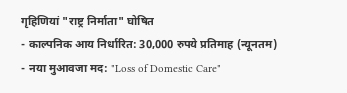गृहिणियां "राष्ट्र निर्माता" घोषित
- काल्पनिक आय निर्धारित: 30,000 रुपये प्रतिमाह (न्यूनतम)
- नया मुआवजा मद: "Loss of Domestic Care"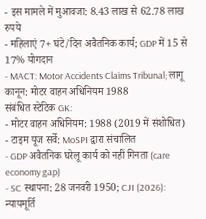- इस मामले में मुआवजा: 8.43 लाख से 62.78 लाख रुपये
- महिलाएं 7+ घंटे/दिन अवैतनिक कार्य; GDP में 15 से 17% योगदान
- MACT: Motor Accidents Claims Tribunal; लागू कानून: मोटर वाहन अधिनियम 1988
संबंधित स्टेटिक GK:
- मोटर वाहन अधिनियम: 1988 (2019 में संशोधित)
- टाइम यूज सर्वे: MoSPI द्वारा संचालित
- GDP अवैतनिक घरेलू कार्य को नहीं गिनता (care economy gap)
- SC स्थापना: 28 जनवरी 1950; CJI (2026): न्यायमूर्ति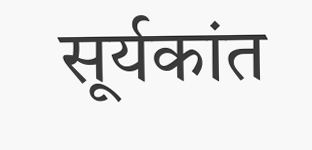सूर्यकांत